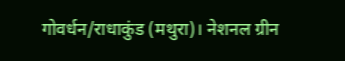गोवर्धन/राधाकुंड (मथुरा)। नेशनल ग्रीन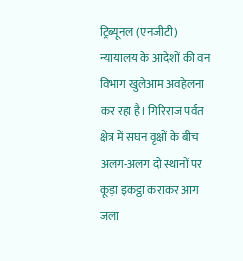ट्रिब्यूनल (एनजीटी) न्यायालय के आदेशों की वन विभाग खुलेआम अवहेलना कर रहा है। गिरिराज पर्वत क्षेत्र में सघन वृक्षों के बीच अलग-अलग दो स्थानों पर कूड़ा इकट्ठा कराकर आग जला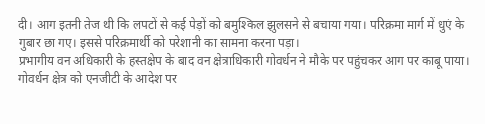दी। आग इतनी तेज थी कि लपटों से कई पेड़ों को बमुश्किल झुलसने से बचाया गया। परिक्रमा मार्ग में धुएं के गुबार छा गए। इससे परिक्रमार्थी को परेशानी का सामना करना पड़ा।
प्रभागीय वन अधिकारी के हस्तक्षेप के बाद वन क्षेत्राधिकारी गोवर्धन ने मौके पर पहुंचकर आग पर काबू पाया। गोवर्धन क्षेत्र को एनजीटी के आदेश पर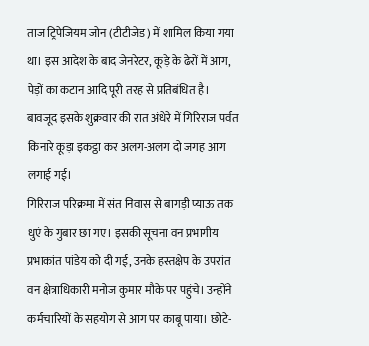ताज ट्रिपेजियम जोन (टीटीजेड) में शामिल किया गया था। इस आदेश के बाद जेनरेटर, कूड़े के ढेरों में आग, पेड़ों का कटान आदि पूरी तरह से प्रतिबंधित है। बावजूद इसके शुक्रवार की रात अंधेरे में गिरिराज पर्वत किनारे कूड़ा इकट्ठा कर अलग-अलग दो जगह आग लगाई गई।
गिरिराज परिक्रमा में संत निवास से बागड़ी प्याऊ तक धुएं के गुबार छा गए। इसकी सूचना वन प्रभागीय प्रभाकांत पांडेय को दी गई, उनके हस्तक्षेप के उपरांत वन क्षेत्राधिकारी मनोज कुमार मौके पर पहुंचे। उन्होंने कर्मचारियों के सहयोग से आग पर काबू पाया। छोटे-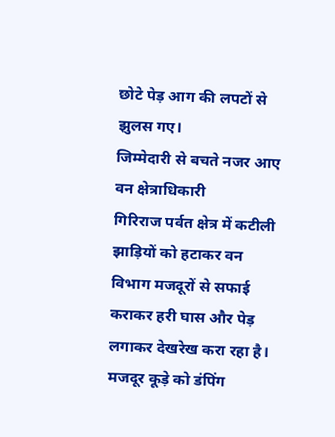छोटे पेड़ आग की लपटों से झुलस गए।
जिम्मेदारी से बचते नजर आए वन क्षेत्राधिकारी
गिरिराज पर्वत क्षेत्र में कटीली झाड़ियों को हटाकर वन विभाग मजदूरों से सफाई कराकर हरी घास और पेड़ लगाकर देखरेख करा रहा है। मजदूर कूड़े को डंपिंग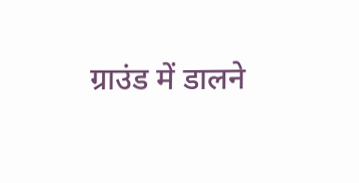ग्राउंड में डालने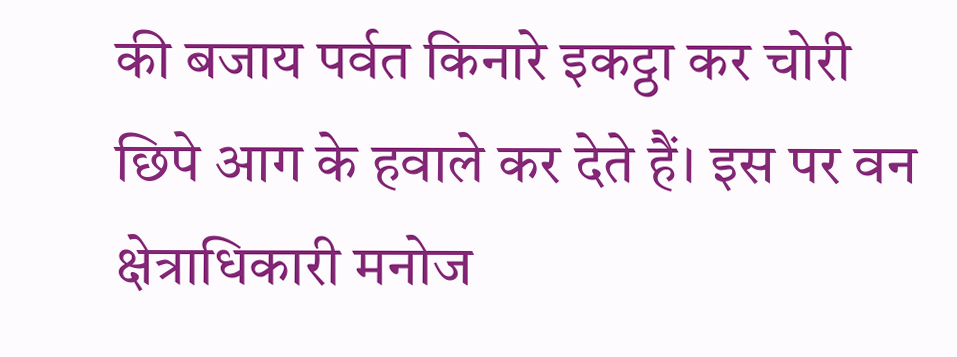की बजाय पर्वत किनारे इकट्ठा कर चोरी छिपे आग के हवाले कर देते हैं। इस पर वन क्षेत्राधिकारी मनोज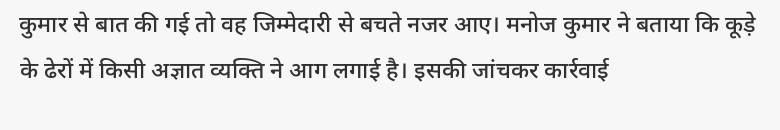कुमार से बात की गई तो वह जिम्मेदारी से बचते नजर आए। मनोज कुमार ने बताया कि कूड़े के ढेरों में किसी अज्ञात व्यक्ति ने आग लगाई है। इसकी जांचकर कार्रवाई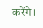करेंगे।